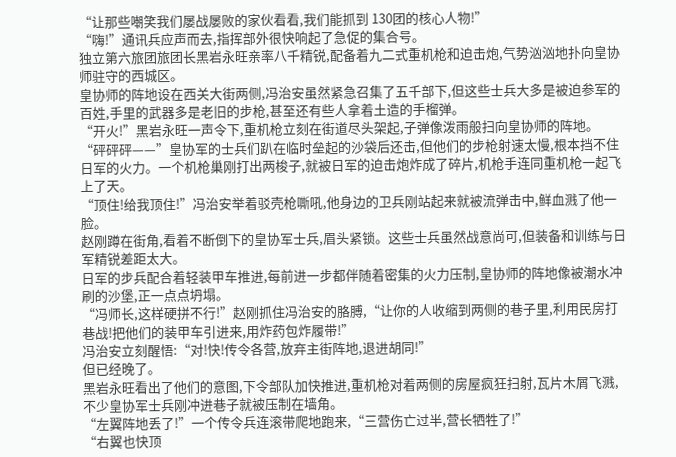“让那些嘲笑我们屡战屡败的家伙看看,我们能抓到 130团的核心人物!”
“嗨!”通讯兵应声而去,指挥部外很快响起了急促的集合号。
独立第六旅团旅团长黑岩永旺亲率八千精锐,配备着九二式重机枪和迫击炮,气势汹汹地扑向皇协师驻守的西城区。
皇协师的阵地设在西关大街两侧,冯治安虽然紧急召集了五千部下,但这些士兵大多是被迫参军的百姓,手里的武器多是老旧的步枪,甚至还有些人拿着土造的手榴弹。
“开火!”黑岩永旺一声令下,重机枪立刻在街道尽头架起,子弹像泼雨般扫向皇协师的阵地。
“砰砰砰——”皇协军的士兵们趴在临时垒起的沙袋后还击,但他们的步枪射速太慢,根本挡不住日军的火力。一个机枪巢刚打出两梭子,就被日军的迫击炮炸成了碎片,机枪手连同重机枪一起飞上了天。
“顶住!给我顶住!”冯治安举着驳壳枪嘶吼,他身边的卫兵刚站起来就被流弹击中,鲜血溅了他一脸。
赵刚蹲在街角,看着不断倒下的皇协军士兵,眉头紧锁。这些士兵虽然战意尚可,但装备和训练与日军精锐差距太大。
日军的步兵配合着轻装甲车推进,每前进一步都伴随着密集的火力压制,皇协师的阵地像被潮水冲刷的沙堡,正一点点坍塌。
“冯师长,这样硬拼不行!”赵刚抓住冯治安的胳膊,“让你的人收缩到两侧的巷子里,利用民房打巷战!把他们的装甲车引进来,用炸药包炸履带!”
冯治安立刻醒悟:“对!快!传令各营,放弃主街阵地,退进胡同!”
但已经晚了。
黑岩永旺看出了他们的意图,下令部队加快推进,重机枪对着两侧的房屋疯狂扫射,瓦片木屑飞溅,不少皇协军士兵刚冲进巷子就被压制在墙角。
“左翼阵地丢了!”一个传令兵连滚带爬地跑来,“三营伤亡过半,营长牺牲了!”
“右翼也快顶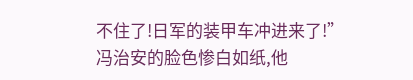不住了!日军的装甲车冲进来了!”
冯治安的脸色惨白如纸,他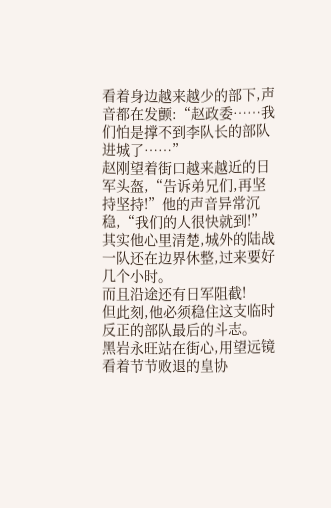看着身边越来越少的部下,声音都在发颤:“赵政委……我们怕是撑不到李队长的部队进城了……”
赵刚望着街口越来越近的日军头盔,“告诉弟兄们,再坚持坚持!”他的声音异常沉稳,“我们的人很快就到!”
其实他心里清楚,城外的陆战一队还在边界休整,过来要好几个小时。
而且沿途还有日军阻截!
但此刻,他必须稳住这支临时反正的部队最后的斗志。
黑岩永旺站在街心,用望远镜看着节节败退的皇协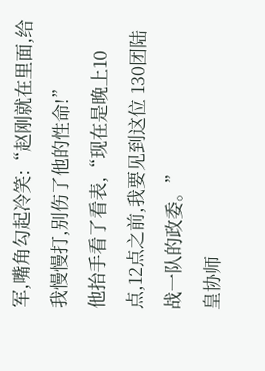军,嘴角勾起冷笑:“赵刚就在里面,给我慢慢打,别伤了他的性命!”
他抬手看了看表,“现在是晚上10点,12点之前,我要见到这位 130团陆战一队的政委。”
皇协师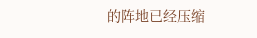的阵地已经压缩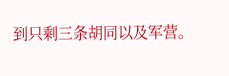到只剩三条胡同以及军营。